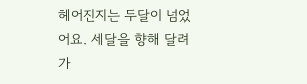헤어진지는 두달이 넘었어요. 세달을 향해 달려가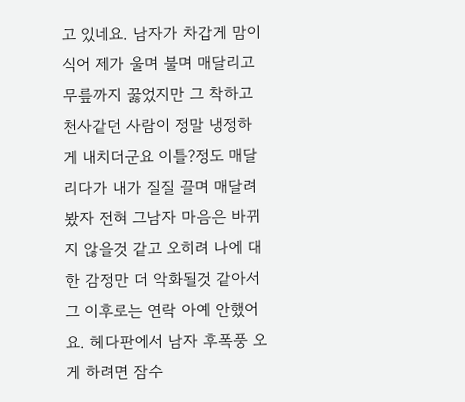고 있네요. 남자가 차갑게 맘이 식어 제가 울며 불며 매달리고 무릎까지 꿇었지만 그 착하고 천사같던 사람이 정말 냉정하게 내치더군요 이틀?정도 매달리다가 내가 질질 끌며 매달려봤자 전혀 그남자 마음은 바뀌지 않을것 같고 오히려 나에 대한 감정만 더 악화될것 같아서 그 이후로는 연락 아예 안했어요. 헤다판에서 남자 후폭풍 오게 하려면 잠수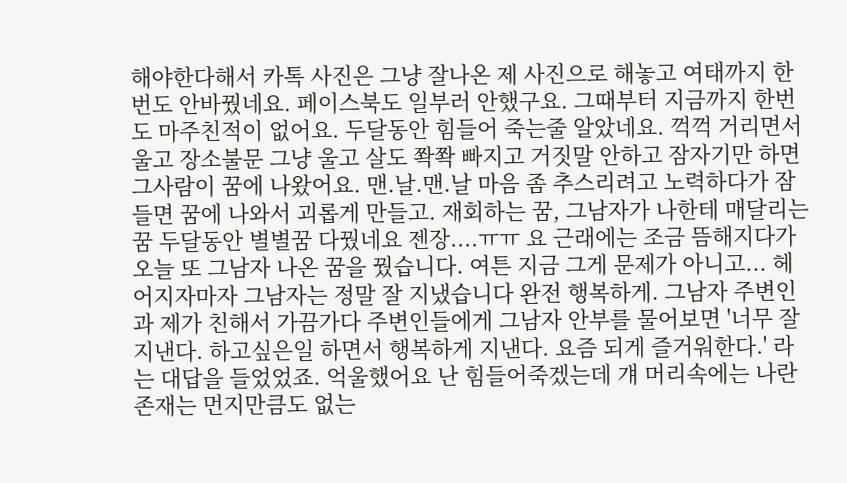해야한다해서 카톡 사진은 그냥 잘나온 제 사진으로 해놓고 여태까지 한번도 안바꿨네요. 페이스북도 일부러 안했구요. 그때부터 지금까지 한번도 마주친적이 없어요. 두달동안 힘들어 죽는줄 알았네요. 꺽꺽 거리면서 울고 장소불문 그냥 울고 살도 쫙쫙 빠지고 거짓말 안하고 잠자기만 하면 그사람이 꿈에 나왔어요. 맨.날.맨.날 마음 좀 추스리려고 노력하다가 잠들면 꿈에 나와서 괴롭게 만들고. 재회하는 꿈, 그남자가 나한테 매달리는 꿈 두달동안 별별꿈 다꿨네요 젠장....ㅠㅠ 요 근래에는 조금 뜸해지다가 오늘 또 그남자 나온 꿈을 꿨습니다. 여튼 지금 그게 문제가 아니고... 헤어지자마자 그남자는 정말 잘 지냈습니다 완전 행복하게. 그남자 주변인과 제가 친해서 가끔가다 주변인들에게 그남자 안부를 물어보면 '너무 잘지낸다. 하고싶은일 하면서 행복하게 지낸다. 요즘 되게 즐거워한다.' 라는 대답을 들었었죠. 억울했어요 난 힘들어죽겠는데 걔 머리속에는 나란 존재는 먼지만큼도 없는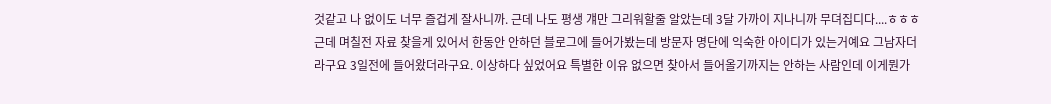것같고 나 없이도 너무 즐겁게 잘사니까. 근데 나도 평생 걔만 그리워할줄 알았는데 3달 가까이 지나니까 무뎌집디다....ㅎㅎㅎ 근데 며칠전 자료 찾을게 있어서 한동안 안하던 블로그에 들어가봤는데 방문자 명단에 익숙한 아이디가 있는거예요 그남자더라구요 3일전에 들어왔더라구요. 이상하다 싶었어요 특별한 이유 없으면 찾아서 들어올기까지는 안하는 사람인데 이게뭔가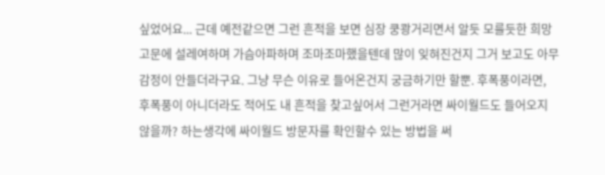싶었어요... 근데 예전같으면 그런 흔적을 보면 심장 쿵쾅거리면서 알듯 모를듯한 희망고문에 설레여하며 가슴아파하며 조마조마했을텐데 많이 잊혀진건지 그거 보고도 아무 감정이 안들더라구요. 그냥 무슨 이유로 들어온건지 궁금하기만 할뿐. 후폭풍이라면, 후폭풍이 아니더라도 적어도 내 흔적을 찾고싶어서 그런거라면 싸이월드도 들어오지 않을까? 하는생각에 싸이월드 방문자를 확인할수 있는 방법을 써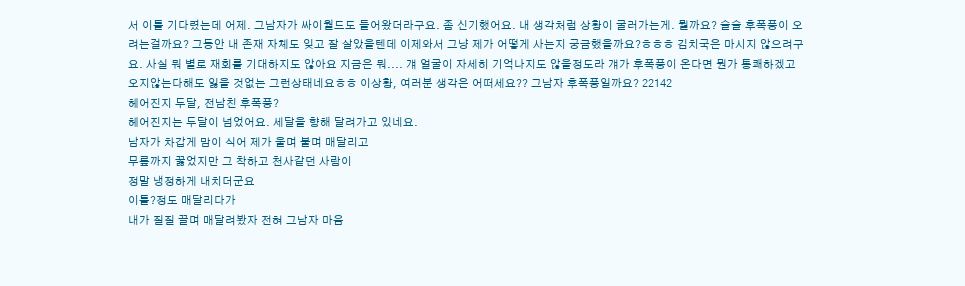서 이틀 기다렸는데 어제. 그남자가 싸이월드도 들어왔더라구요. 좀 신기했어요. 내 생각처럼 상황이 굴러가는게. 뭘까요? 슬슬 후폭풍이 오려는걸까요? 그동안 내 존재 자체도 잊고 잘 살았을텐데 이제와서 그냥 제가 어떻게 사는지 궁금했을까요?ㅎㅎㅎ 김치국은 마시지 않으려구요. 사실 뭐 별로 재회를 기대하지도 않아요 지금은 뭐.... 걔 얼굴이 자세히 기억나지도 않을정도라 걔가 후폭풍이 온다면 뭔가 통쾌하겠고 오지않는다해도 잃을 것없는 그런상태네요ㅎㅎ 이상황, 여러분 생각은 어떠세요?? 그남자 후폭풍일까요? 22142
헤어진지 두달, 전남친 후폭풍?
헤어진지는 두달이 넘었어요. 세달을 향해 달려가고 있네요.
남자가 차갑게 맘이 식어 제가 울며 불며 매달리고
무릎까지 꿇었지만 그 착하고 천사같던 사람이
정말 냉정하게 내치더군요
이틀?정도 매달리다가
내가 질질 끌며 매달려봤자 전혀 그남자 마음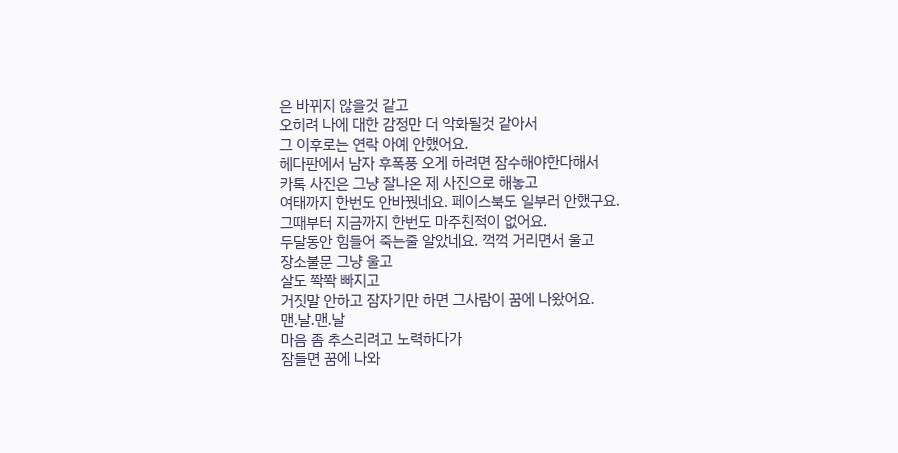은 바뀌지 않을것 같고
오히려 나에 대한 감정만 더 악화될것 같아서
그 이후로는 연락 아예 안했어요.
헤다판에서 남자 후폭풍 오게 하려면 잠수해야한다해서
카톡 사진은 그냥 잘나온 제 사진으로 해놓고
여태까지 한번도 안바꿨네요. 페이스북도 일부러 안했구요.
그때부터 지금까지 한번도 마주친적이 없어요.
두달동안 힘들어 죽는줄 알았네요. 꺽꺽 거리면서 울고
장소불문 그냥 울고
살도 쫙쫙 빠지고
거짓말 안하고 잠자기만 하면 그사람이 꿈에 나왔어요.
맨.날.맨.날
마음 좀 추스리려고 노력하다가
잠들면 꿈에 나와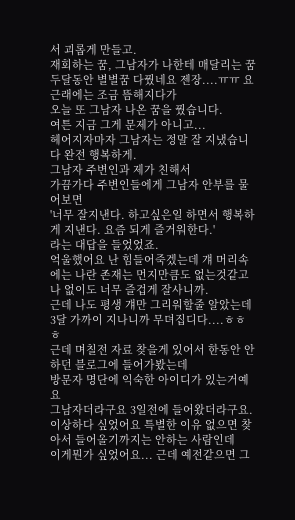서 괴롭게 만들고.
재회하는 꿈, 그남자가 나한테 매달리는 꿈
두달동안 별별꿈 다꿨네요 젠장....ㅠㅠ 요 근래에는 조금 뜸해지다가
오늘 또 그남자 나온 꿈을 꿨습니다.
여튼 지금 그게 문제가 아니고...
헤어지자마자 그남자는 정말 잘 지냈습니다 완전 행복하게.
그남자 주변인과 제가 친해서
가끔가다 주변인들에게 그남자 안부를 물어보면
'너무 잘지낸다. 하고싶은일 하면서 행복하게 지낸다. 요즘 되게 즐거워한다.'
라는 대답을 들었었죠.
억울했어요 난 힘들어죽겠는데 걔 머리속에는 나란 존재는 먼지만큼도 없는것같고
나 없이도 너무 즐겁게 잘사니까.
근데 나도 평생 걔만 그리워할줄 알았는데
3달 가까이 지나니까 무뎌집디다....ㅎㅎㅎ
근데 며칠전 자료 찾을게 있어서 한동안 안하던 블로그에 들어가봤는데
방문자 명단에 익숙한 아이디가 있는거예요
그남자더라구요 3일전에 들어왔더라구요.
이상하다 싶었어요 특별한 이유 없으면 찾아서 들어올기까지는 안하는 사람인데
이게뭔가 싶었어요... 근데 예전같으면 그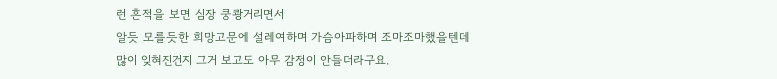런 흔적을 보면 심장 쿵쾅거리면서
알듯 모를듯한 희망고문에 설레여하며 가슴아파하며 조마조마했을텐데
많이 잊혀진건지 그거 보고도 아무 감정이 안들더라구요.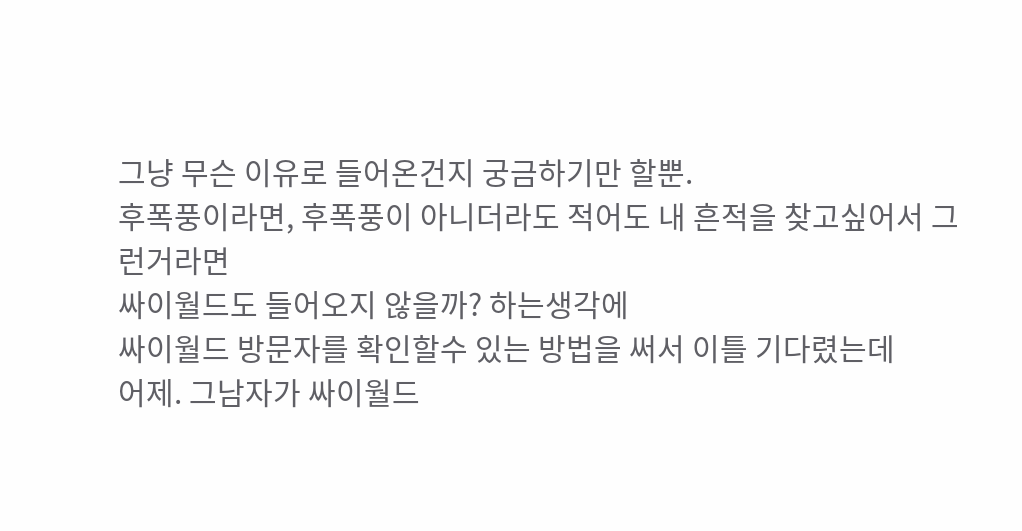그냥 무슨 이유로 들어온건지 궁금하기만 할뿐.
후폭풍이라면, 후폭풍이 아니더라도 적어도 내 흔적을 찾고싶어서 그런거라면
싸이월드도 들어오지 않을까? 하는생각에
싸이월드 방문자를 확인할수 있는 방법을 써서 이틀 기다렸는데
어제. 그남자가 싸이월드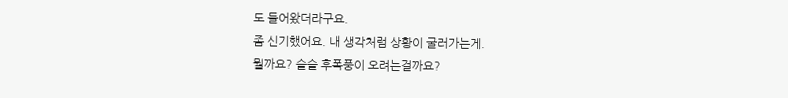도 들어왔더라구요.
좀 신기했어요. 내 생각처럼 상황이 굴러가는게.
뭘까요? 슬슬 후폭풍이 오려는걸까요?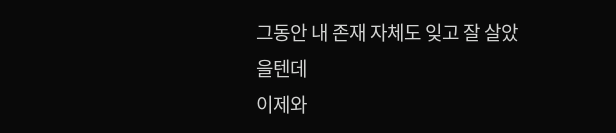그동안 내 존재 자체도 잊고 잘 살았을텐데
이제와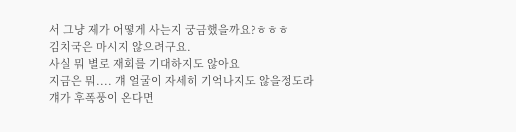서 그냥 제가 어떻게 사는지 궁금했을까요?ㅎㅎㅎ
김치국은 마시지 않으려구요.
사실 뭐 별로 재회를 기대하지도 않아요
지금은 뭐.... 걔 얼굴이 자세히 기억나지도 않을정도라
걔가 후폭풍이 온다면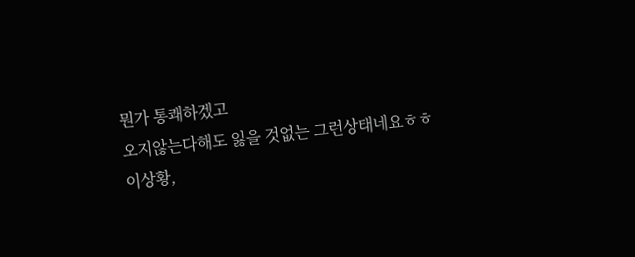뭔가 통쾌하겠고
오지않는다해도 잃을 것없는 그런상태네요ㅎㅎ
이상황,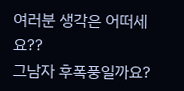여러분 생각은 어떠세요??
그남자 후폭풍일까요?